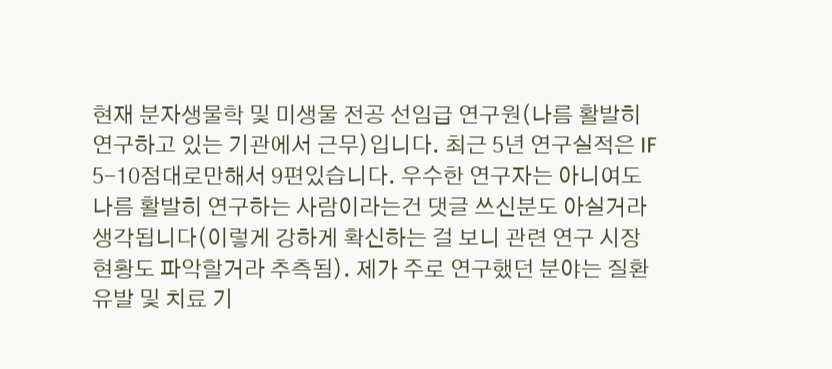현재 분자생물학 및 미생물 전공 선임급 연구원(나름 활발히 연구하고 있는 기관에서 근무)입니다. 최근 5년 연구실적은 IF 5-10점대로만해서 9편있습니다. 우수한 연구자는 아니여도 나름 활발히 연구하는 사람이라는건 댓글 쓰신분도 아실거라 생각됩니다(이렇게 강하게 확신하는 걸 보니 관련 연구 시장 현황도 파악할거라 추측됨). 제가 주로 연구했던 분야는 질환 유발 및 치료 기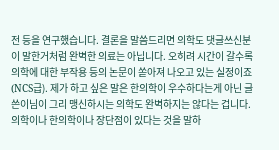전 등을 연구했습니다. 결론을 말씀드리면 의학도 댓글쓰신분이 말한거처럼 완벽한 의료는 아닙니다. 오히려 시간이 갈수록 의학에 대한 부작용 등의 논문이 쏟아져 나오고 있는 실정이죠(NCS급). 제가 하고 싶은 말은 한의학이 우수하다는게 아닌 글쓴이님이 그리 맹신하시는 의학도 완벽하지는 않다는 겁니다. 의학이나 한의학이나 장단점이 있다는 것을 말하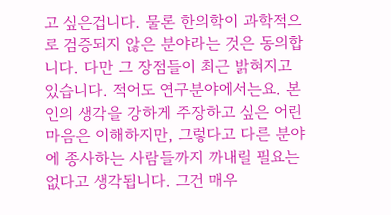고 싶은겁니다. 물론 한의학이 과학적으로 검증되지 않은 분야라는 것은 동의합니다. 다만 그 장점들이 최근 밝혀지고 있습니다. 적어도 연구분야에서는요. 본인의 생각을 강하게 주장하고 싶은 어린마음은 이해하지만, 그렇다고 다른 분야에 종사하는 사람들까지 까내릴 필요는 없다고 생각됩니다. 그건 매우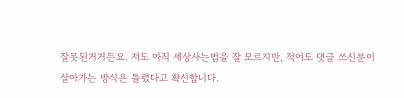잘못된거거든요. 저도 아직 세상사는법을 잘 모르지만, 적어도 댓글 쓰신분이 살아가는 방식은 틀렸다고 확신합니다.